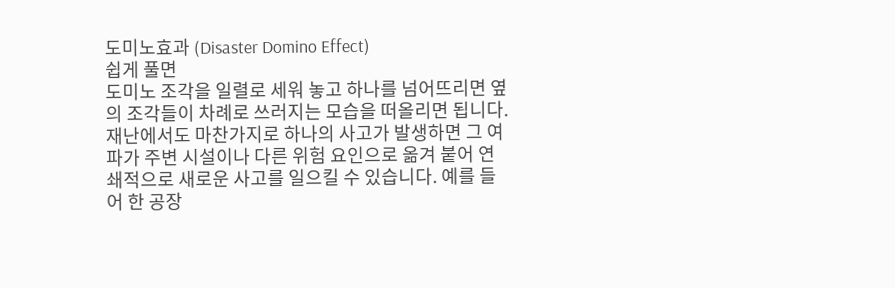도미노효과 (Disaster Domino Effect)
쉽게 풀면
도미노 조각을 일렬로 세워 놓고 하나를 넘어뜨리면 옆의 조각들이 차례로 쓰러지는 모습을 떠올리면 됩니다. 재난에서도 마찬가지로 하나의 사고가 발생하면 그 여파가 주변 시설이나 다른 위험 요인으로 옮겨 붙어 연쇄적으로 새로운 사고를 일으킬 수 있습니다. 예를 들어 한 공장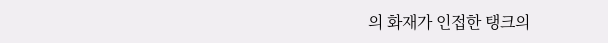의 화재가 인접한 탱크의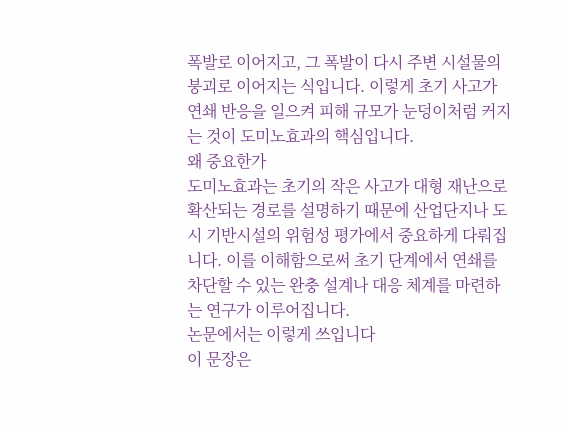폭발로 이어지고, 그 폭발이 다시 주변 시설물의 붕괴로 이어지는 식입니다. 이렇게 초기 사고가 연쇄 반응을 일으켜 피해 규모가 눈덩이처럼 커지는 것이 도미노효과의 핵심입니다.
왜 중요한가
도미노효과는 초기의 작은 사고가 대형 재난으로 확산되는 경로를 설명하기 때문에 산업단지나 도시 기반시설의 위험성 평가에서 중요하게 다뤄집니다. 이를 이해함으로써 초기 단계에서 연쇄를 차단할 수 있는 완충 설계나 대응 체계를 마련하는 연구가 이루어집니다.
논문에서는 이렇게 쓰입니다
이 문장은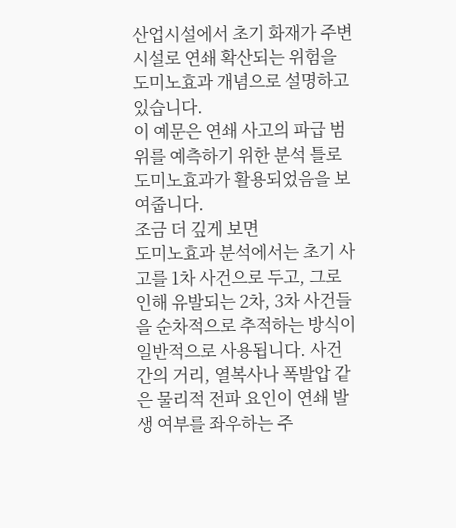산업시설에서 초기 화재가 주변 시설로 연쇄 확산되는 위험을 도미노효과 개념으로 설명하고 있습니다.
이 예문은 연쇄 사고의 파급 범위를 예측하기 위한 분석 틀로 도미노효과가 활용되었음을 보여줍니다.
조금 더 깊게 보면
도미노효과 분석에서는 초기 사고를 1차 사건으로 두고, 그로 인해 유발되는 2차, 3차 사건들을 순차적으로 추적하는 방식이 일반적으로 사용됩니다. 사건 간의 거리, 열복사나 폭발압 같은 물리적 전파 요인이 연쇄 발생 여부를 좌우하는 주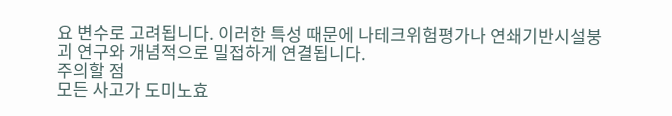요 변수로 고려됩니다. 이러한 특성 때문에 나테크위험평가나 연쇄기반시설붕괴 연구와 개념적으로 밀접하게 연결됩니다.
주의할 점
모든 사고가 도미노효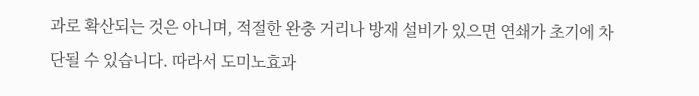과로 확산되는 것은 아니며, 적절한 완충 거리나 방재 설비가 있으면 연쇄가 초기에 차단될 수 있습니다. 따라서 도미노효과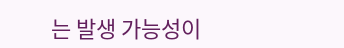는 발생 가능성이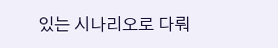있는 시나리오로 다뤄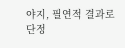야지, 필연적 결과로 단정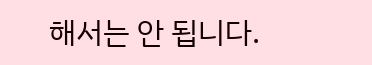해서는 안 됩니다.